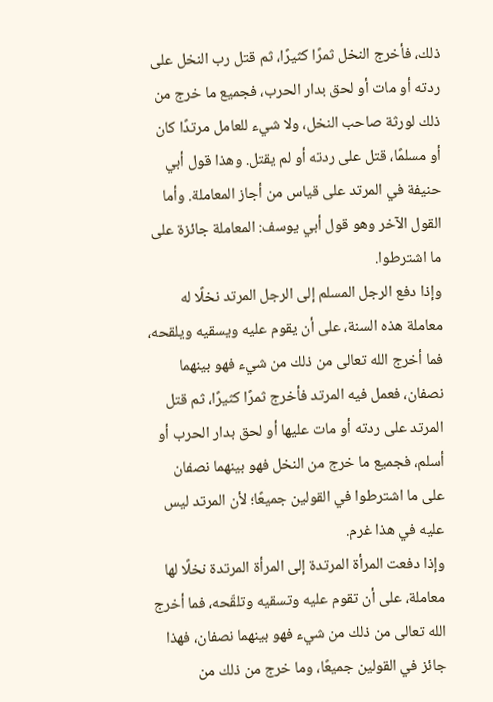ذلك، فأخرج النخل ثمرًا كثيرًا، ثم قتل رب النخل على ردته أو مات أو لحق بدار الحرب، فجميع ما خرج من ذلك لورثة صاحب النخل، ولا شيء للعامل مرتدًا كان أو مسلمًا، قتل على ردته أو لم يقتل. وهذا قول أبي حنيفة في المرتد على قياس من أجاز المعاملة. وأما القول الآخر وهو قول أبي يوسف: المعاملة جائزة على ما اشترطوا.
وإذا دفع الرجل المسلم إلى الرجل المرتد نخلًا له معاملة هذه السنة، على أن يقوم عليه ويسقيه ويلقحه، فما أخرج الله تعالى من ذلك من شيء فهو بينهما نصفان، فعمل فيه المرتد فأخرج ثمرًا كثيرًا، ثم قتل المرتد على ردته أو مات عليها أو لحق بدار الحرب أو أسلم، فجميع ما خرج من النخل فهو بينهما نصفان على ما اشترطوا في القولين جميعًا؛ لأن المرتد ليس عليه في هذا غرم.
وإذا دفعت المرأة المرتدة إلى المرأة المرتدة نخلًا لها معاملة، على أن تقوم عليه وتسقيه وتلقّحه، فما أخرج الله تعالى من ذلك من شيء فهو بينهما نصفان، فهذا جائز في القولين جميعًا، وما خرج من ذلك من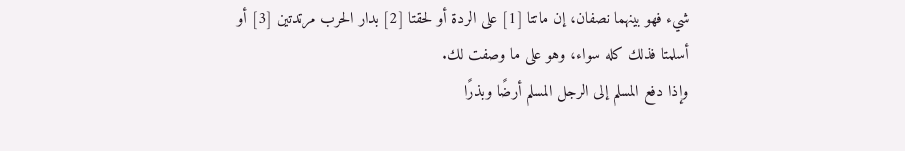شيء فهو بينهما نصفان، إن ماتتا [1] على الردة أو لحقتا [2] بدار الحرب مرتدتين [3] أو أسلمتا فذلك كله سواء، وهو على ما وصفت لك.
وإذا دفع المسلم إلى الرجل المسلم أرضًا وبذرًا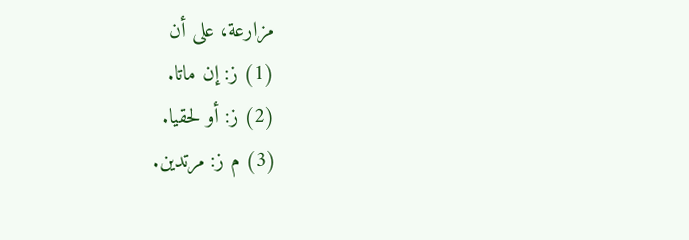مزارعة، على أن
(1) ز: إن ماتا.
(2) ز: أو لحقيا.
(3) م ز: مرتدين.